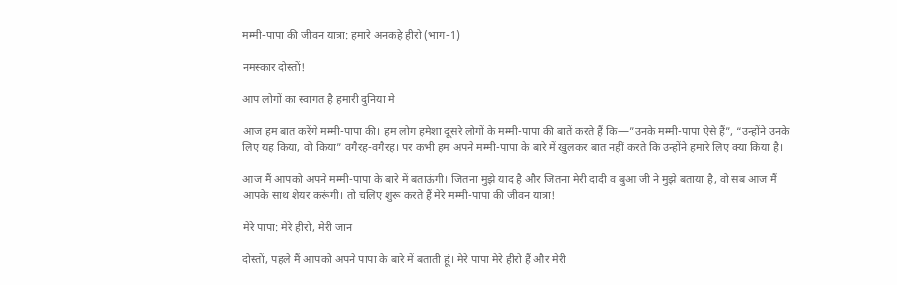मम्मी-पापा की जीवन यात्रा: हमारे अनकहे हीरो (भाग-1)

नमस्कार दोस्तों!

आप लोगों का स्वागत है हमारी दुनिया मे

आज हम बात करेंगे मम्मी-पापा की। हम लोग हमेशा दूसरे लोगों के मम्मी-पापा की बातें करते हैं कि—”उनके मम्मी-पापा ऐसे हैं”, “उन्होंने उनके लिए यह किया, वो किया” वगैरह-वगैरह। पर कभी हम अपने मम्मी-पापा के बारे में खुलकर बात नहीं करते कि उन्होंने हमारे लिए क्या किया है।

आज मैं आपको अपने मम्मी-पापा के बारे में बताऊंगी। जितना मुझे याद है और जितना मेरी दादी व बुआ जी ने मुझे बताया है, वो सब आज मैं आपके साथ शेयर करूंगी। तो चलिए शुरू करते हैं मेरे मम्मी-पापा की जीवन यात्रा!

मेरे पापा: मेरे हीरो, मेरी जान

दोस्तों, पहले मैं आपको अपने पापा के बारे में बताती हूं। मेरे पापा मेरे हीरो हैं और मेरी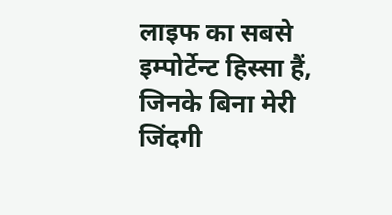लाइफ का सबसे इम्पोर्टेन्ट हिस्सा हैं, जिनके बिना मेरी जिंदगी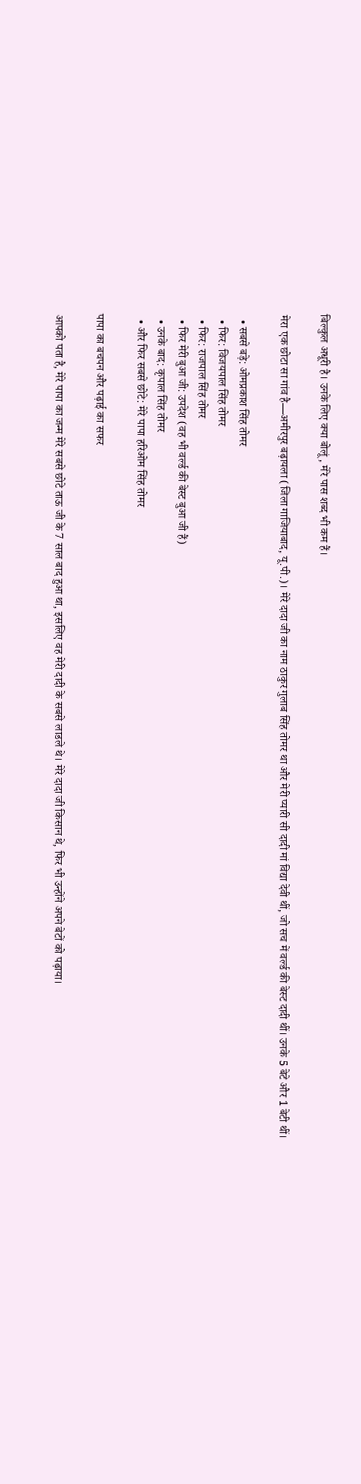बिल्कुल अधूरी है। उनके लिए क्या बोलूं, मेरे पास शब्द भी कम हैं।

मेरा एक छोटा सा गांव है—अमीरपुर बढ़ायला (जिला गाजियाबाद, यू.पी.)। मेरे दादा जी का नाम ठाकुर गुलाब सिंह तोमर था और मेरी प्यारी सी दादी मां विद्या देवी थीं, जो सच में वर्ल्ड की बेस्ट दादी थीं। उनके 5 बेटे और 1 बेटी थीं।

  • सबसे बड़े: ओमप्रकाश सिंह तोमर
  • फिर: विजयपाल सिंह तोमर
  • फिर: राजपाल सिंह तोमर
  • फिर मेरी बुआ जी: उपदेश (वह भी वर्ल्ड की बेस्ट बुआ जी हैं)
  • उनके बाद: कृपाल सिंह तोमर
  • और फिर सबसे छोटे: मेरे पापा हरिओम सिंह तोमर

पापा का बचपन और पढ़ाई का सफर

आपको पता है, मेरे पापा का जन्म मेरे सबसे छोटे ताऊ जी के 7 साल बाद हुआ था, इसलिए वह मेरी दादी के सबसे लाडले थे। मेरे दादा जी किसान थे, फिर भी उन्होंने अपने बेटों को पढ़ाया।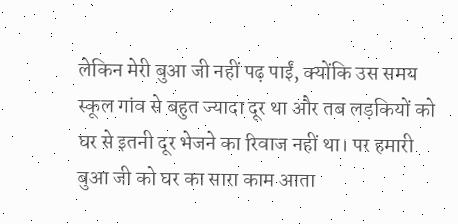लेकिन मेरी बुआ जी नहीं पढ़ पाईं, क्योंकि उस समय स्कूल गांव से बहुत ज्यादा दूर था और तब लड़कियों को घर से इतनी दूर भेजने का रिवाज नहीं था। पर हमारी बुआ जी को घर का सारा काम आता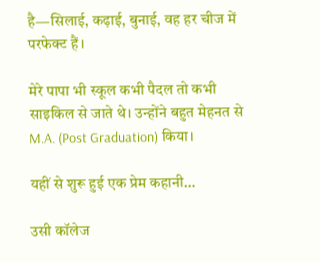है—सिलाई, कढ़ाई, बुनाई, वह हर चीज में परफेक्ट हैं।

मेरे पापा भी स्कूल कभी पैदल तो कभी साइकिल से जाते थे। उन्होंने बहुत मेहनत से M.A. (Post Graduation) किया।

यहीं से शुरू हुई एक प्रेम कहानी…

उसी कॉलेज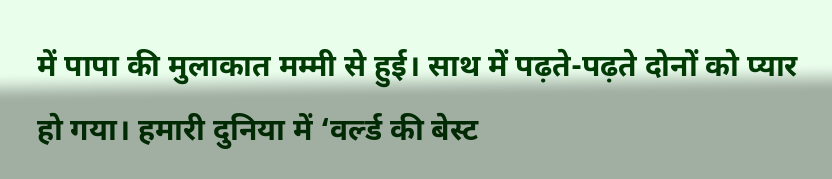में पापा की मुलाकात मम्मी से हुई। साथ में पढ़ते-पढ़ते दोनों को प्यार हो गया। हमारी दुनिया में ‘वर्ल्ड की बेस्ट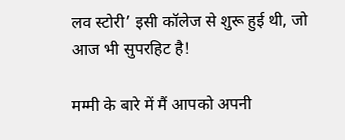लव स्टोरी’ इसी कॉलेज से शुरू हुई थी, जो आज भी सुपरहिट है!

मम्मी के बारे में मैं आपको अपनी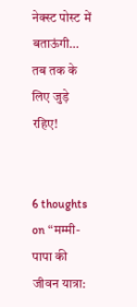नेक्स्ट पोस्ट में बताऊंगी… तब तक के लिए जुड़े रहिए!


6 thoughts on “मम्मी-पापा की जीवन यात्रा: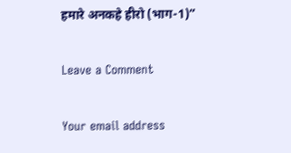हमारे अनकहे हीरो (भाग-1)”

Leave a Comment

Your email address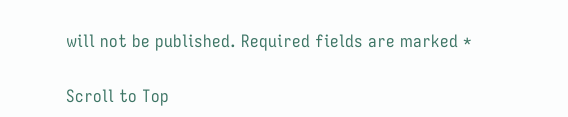will not be published. Required fields are marked *

Scroll to Top